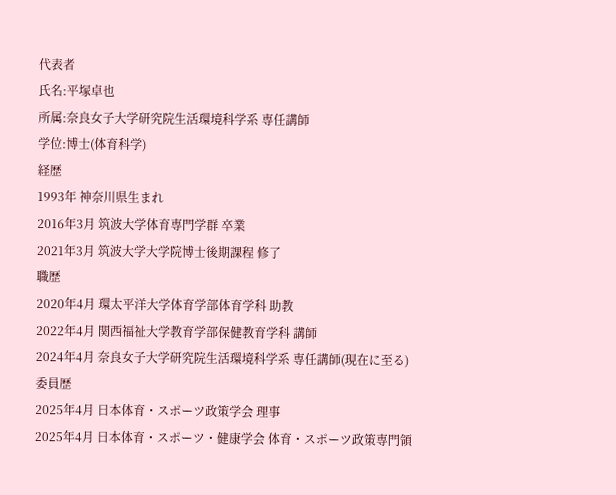代表者
氏名:平塚卓也
所属:奈良女子大学研究院生活環境科学系 専任講師
学位:博士(体育科学)
経歴
1993年 神奈川県生まれ
2016年3月 筑波大学体育専門学群 卒業
2021年3月 筑波大学大学院博士後期課程 修了
職歴
2020年4月 環太平洋大学体育学部体育学科 助教
2022年4月 関西福祉大学教育学部保健教育学科 講師
2024年4月 奈良女子大学研究院生活環境科学系 専任講師(現在に至る)
委員歴
2025年4月 日本体育・スポーツ政策学会 理事
2025年4月 日本体育・スポーツ・健康学会 体育・スポーツ政策専門領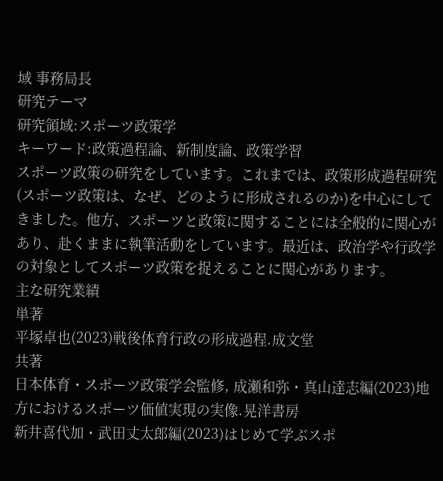域 事務局長
研究テーマ
研究領域:スポーツ政策学
キーワード:政策過程論、新制度論、政策学習
スポーツ政策の研究をしています。これまでは、政策形成過程研究(スポーツ政策は、なぜ、どのように形成されるのか)を中心にしてきました。他方、スポーツと政策に関することには全般的に関心があり、赴くままに執筆活動をしています。最近は、政治学や行政学の対象としてスポーツ政策を捉えることに関心があります。
主な研究業績
単著
平塚卓也(2023)戦後体育行政の形成過程.成文堂
共著
日本体育・スポーツ政策学会監修, 成瀬和弥・真山達志編(2023)地方におけるスポーツ価値実現の実像.晃洋書房
新井喜代加・武田丈太郎編(2023)はじめて学ぶスポ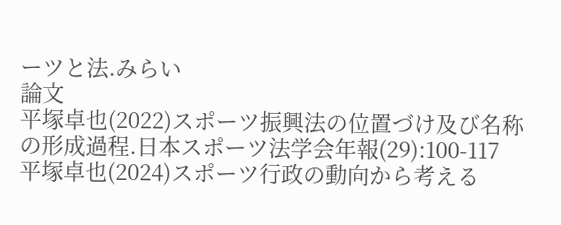ーツと法.みらい
論文
平塚卓也(2022)スポーツ振興法の位置づけ及び名称の形成過程.日本スポーツ法学会年報(29):100-117
平塚卓也(2024)スポーツ行政の動向から考える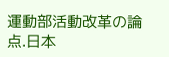運動部活動改革の論点.日本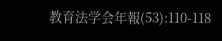教育法学会年報(53):110-118